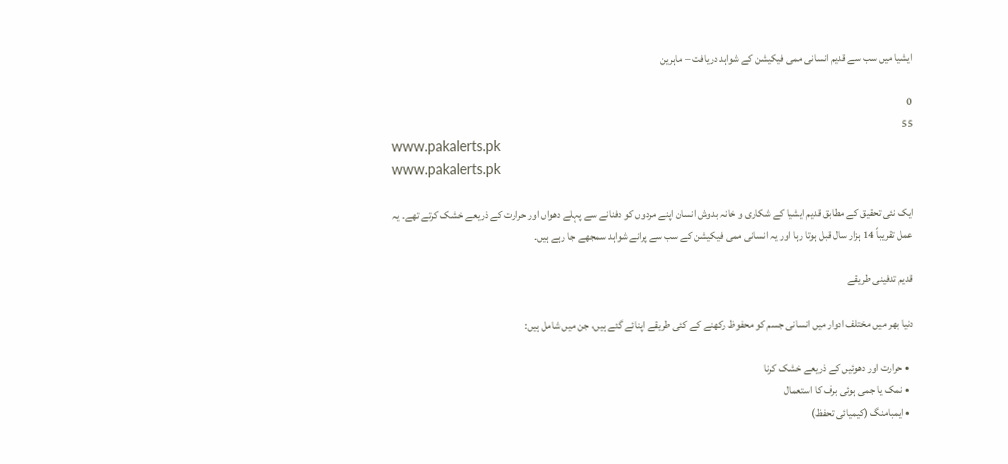ایشیا میں سب سے قدیم انسانی ممی فیکیشن کے شواہد دریافت – ماہرین

0
55
www.pakalerts.pk
www.pakalerts.pk

ایک نئی تحقیق کے مطابق قدیم ایشیا کے شکاری و خانہ بدوش انسان اپنے مردوں کو دفنانے سے پہلے دھواں اور حرارت کے ذریعے خشک کرتے تھے۔ یہ عمل تقریباً 14 ہزار سال قبل ہوتا رہا اور یہ انسانی ممی فیکیشن کے سب سے پرانے شواہد سمجھے جا رہے ہیں۔

قدیم تدفینی طریقے

دنیا بھر میں مختلف ادوار میں انسانی جسم کو محفوظ رکھنے کے کئی طریقے اپنائے گئے ہیں، جن میں شامل ہیں:

  • حرارت اور دھوئیں کے ذریعے خشک کرنا
  • نمک یا جمی ہوئی برف کا استعمال
  • ایمبامنگ (کیمیائی تحفظ)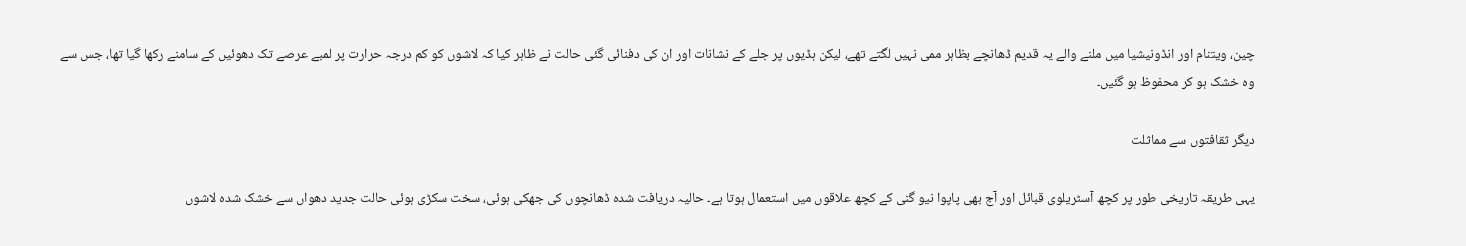چین، ویتنام اور انڈونیشیا میں ملنے والے یہ قدیم ڈھانچے بظاہر ممی نہیں لگتے تھے، لیکن ہڈیوں پر جلے کے نشانات اور ان کی دفنائی گئی حالت نے ظاہر کیا کہ لاشوں کو کم درجہ حرارت پر لمبے عرصے تک دھوئیں کے سامنے رکھا گیا تھا، جس سے وہ خشک ہو کر محفوظ ہو گئیں۔

دیگر ثقافتوں سے مماثلت

یہی طریقہ تاریخی طور پر کچھ آسٹریلوی قبائل اور آج بھی پاپوا نیو گنی کے کچھ علاقوں میں استعمال ہوتا ہے۔ حالیہ دریافت شدہ ڈھانچوں کی جھکی ہوئی، سخت سکڑی ہوئی حالت جدید دھواں سے خشک شدہ لاشوں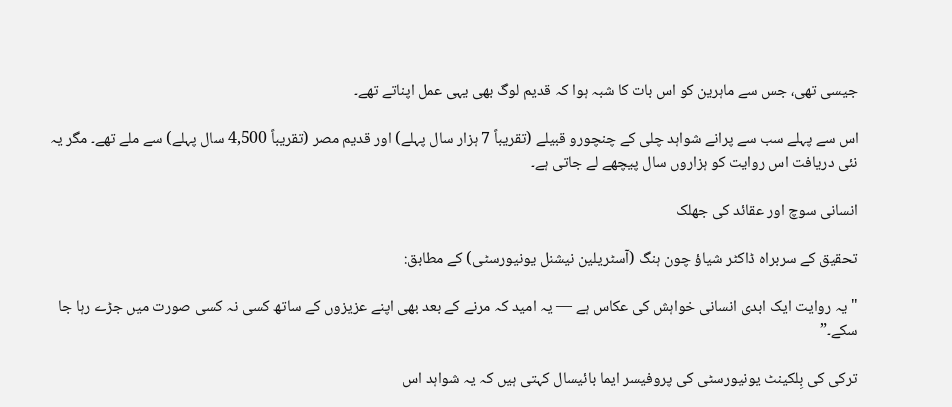جیسی تھی، جس سے ماہرین کو اس بات کا شبہ ہوا کہ قدیم لوگ بھی یہی عمل اپناتے تھے۔

اس سے پہلے سب سے پرانے شواہد چلی کے چنچورو قبیلے (تقریباً 7 ہزار سال پہلے) اور قدیم مصر (تقریباً 4,500 سال پہلے) سے ملے تھے۔ مگر یہ نئی دریافت اس روایت کو ہزاروں سال پیچھے لے جاتی ہے۔

انسانی سوچ اور عقائد کی جھلک

تحقیق کے سربراہ ڈاکٹر شیاؤ چون ہنگ (آسٹریلین نیشنل یونیورسٹی) کے مطابق:

"یہ روایت ایک ابدی انسانی خواہش کی عکاس ہے — یہ امید کہ مرنے کے بعد بھی اپنے عزیزوں کے ساتھ کسی نہ کسی صورت میں جڑے رہا جا سکے۔”

ترکی کی بِلکینٹ یونیورسٹی کی پروفیسر ایما بائیسال کہتی ہیں کہ یہ شواہد اس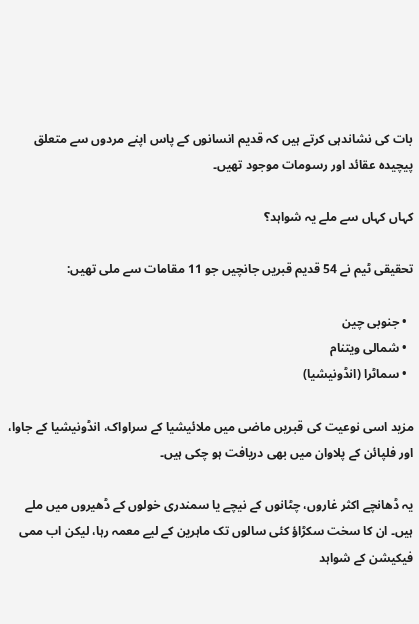بات کی نشاندہی کرتے ہیں کہ قدیم انسانوں کے پاس اپنے مردوں سے متعلق پیچیدہ عقائد اور رسومات موجود تھیں۔

کہاں کہاں سے ملے یہ شواہد؟

تحقیقی ٹیم نے 54 قدیم قبریں جانچیں جو 11 مقامات سے ملی تھیں:

  • جنوبی چین
  • شمالی ویتنام
  • سماٹرا (انڈونیشیا)

مزید اسی نوعیت کی قبریں ماضی میں ملائیشیا کے سراواک، انڈونیشیا کے جاوا، اور فلپائن کے پلاوان میں بھی دریافت ہو چکی ہیں۔

یہ ڈھانچے اکثر غاروں، چٹانوں کے نیچے یا سمندری خولوں کے ڈھیروں میں ملے ہیں۔ ان کا سخت سکڑاؤ کئی سالوں تک ماہرین کے لیے معمہ رہا، لیکن اب ممی فیکیشن کے شواہد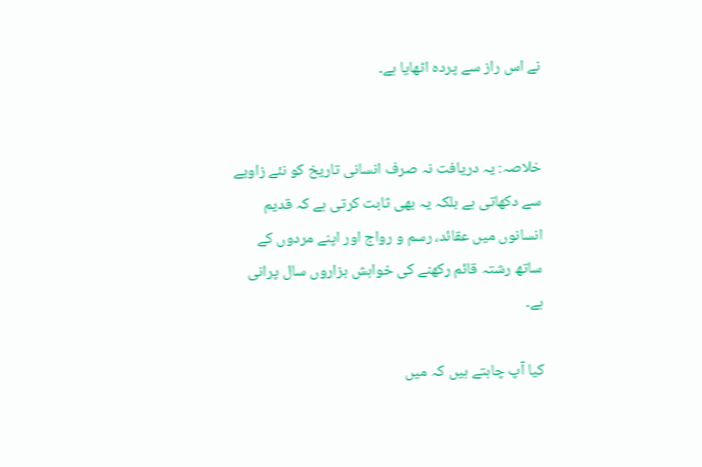نے اس راز سے پردہ اٹھایا ہے۔


خلاصہ: یہ دریافت نہ صرف انسانی تاریخ کو نئے زاویے سے دکھاتی ہے بلکہ یہ بھی ثابت کرتی ہے کہ قدیم انسانوں میں عقائد، رسم و رواج اور اپنے مردوں کے ساتھ رشتہ قائم رکھنے کی خواہش ہزاروں سال پرانی ہے۔

کیا آپ چاہتے ہیں کہ میں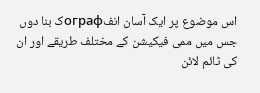اس موضوع پر ایک آسان انفографک بنا دوں جس میں ممی فیکیشن کے مختلف طریقے اور ان کی ٹائم لائن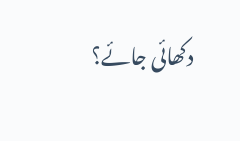دکھائی جائے؟